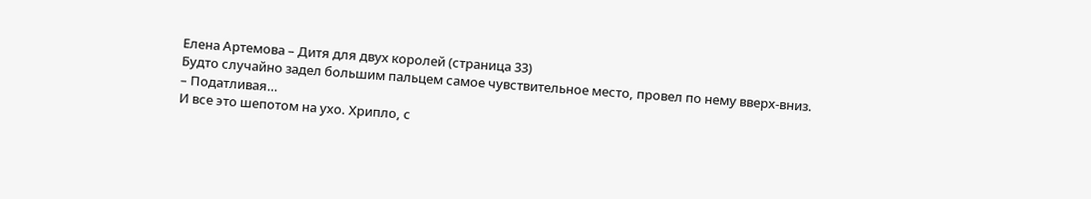Елена Артемова – Дитя для двух королей (страница 33)
Будто случайно задел большим пальцем самое чувствительное место, провел по нему вверх-вниз.
– Податливая…
И все это шепотом на ухо. Хрипло, с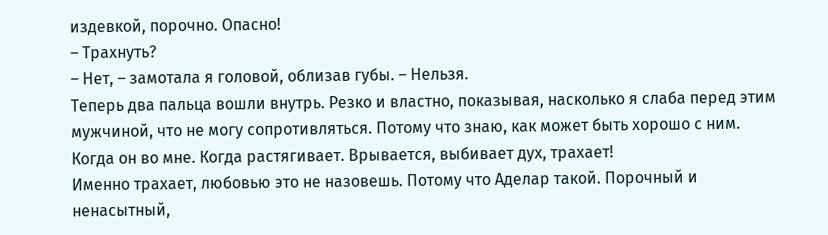издевкой, порочно. Опасно!
– Трахнуть?
– Нет, – замотала я головой, облизав губы. – Нельзя.
Теперь два пальца вошли внутрь. Резко и властно, показывая, насколько я слаба перед этим мужчиной, что не могу сопротивляться. Потому что знаю, как может быть хорошо с ним. Когда он во мне. Когда растягивает. Врывается, выбивает дух, трахает!
Именно трахает, любовью это не назовешь. Потому что Аделар такой. Порочный и ненасытный,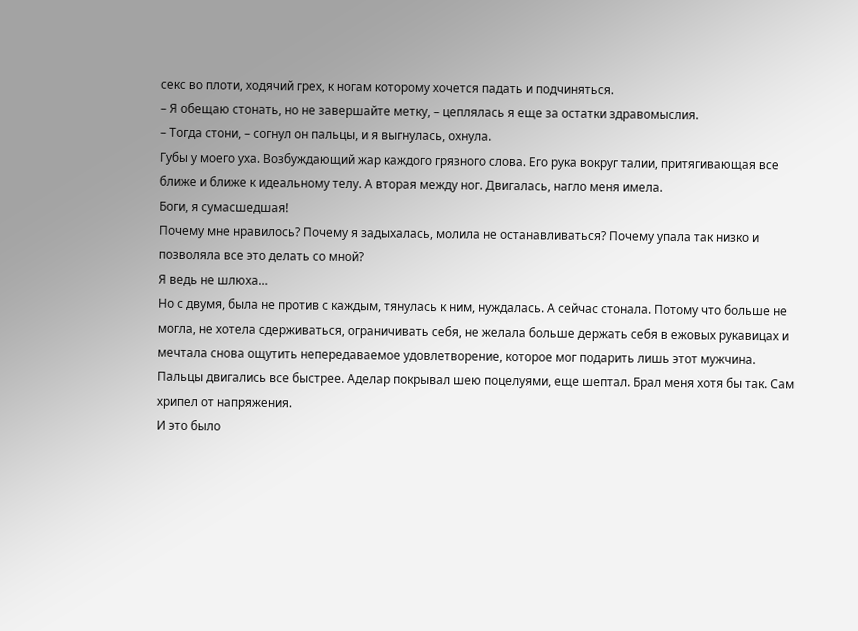секс во плоти, ходячий грех, к ногам которому хочется падать и подчиняться.
– Я обещаю стонать, но не завершайте метку, – цеплялась я еще за остатки здравомыслия.
– Тогда стони, – согнул он пальцы, и я выгнулась, охнула.
Губы у моего уха. Возбуждающий жар каждого грязного слова. Его рука вокруг талии, притягивающая все ближе и ближе к идеальному телу. А вторая между ног. Двигалась, нагло меня имела.
Боги, я сумасшедшая!
Почему мне нравилось? Почему я задыхалась, молила не останавливаться? Почему упала так низко и позволяла все это делать со мной?
Я ведь не шлюха…
Но с двумя, была не против с каждым, тянулась к ним, нуждалась. А сейчас стонала. Потому что больше не могла, не хотела сдерживаться, ограничивать себя, не желала больше держать себя в ежовых рукавицах и мечтала снова ощутить непередаваемое удовлетворение, которое мог подарить лишь этот мужчина.
Пальцы двигались все быстрее. Аделар покрывал шею поцелуями, еще шептал. Брал меня хотя бы так. Сам хрипел от напряжения.
И это было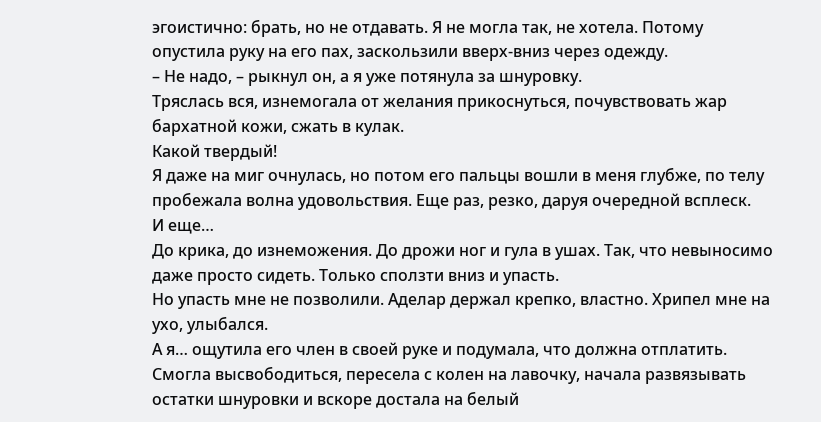эгоистично: брать, но не отдавать. Я не могла так, не хотела. Потому опустила руку на его пах, заскользили вверх-вниз через одежду.
– Не надо, – рыкнул он, а я уже потянула за шнуровку.
Тряслась вся, изнемогала от желания прикоснуться, почувствовать жар бархатной кожи, сжать в кулак.
Какой твердый!
Я даже на миг очнулась, но потом его пальцы вошли в меня глубже, по телу пробежала волна удовольствия. Еще раз, резко, даруя очередной всплеск.
И еще…
До крика, до изнеможения. До дрожи ног и гула в ушах. Так, что невыносимо даже просто сидеть. Только сползти вниз и упасть.
Но упасть мне не позволили. Аделар держал крепко, властно. Хрипел мне на ухо, улыбался.
А я… ощутила его член в своей руке и подумала, что должна отплатить.
Смогла высвободиться, пересела с колен на лавочку, начала развязывать остатки шнуровки и вскоре достала на белый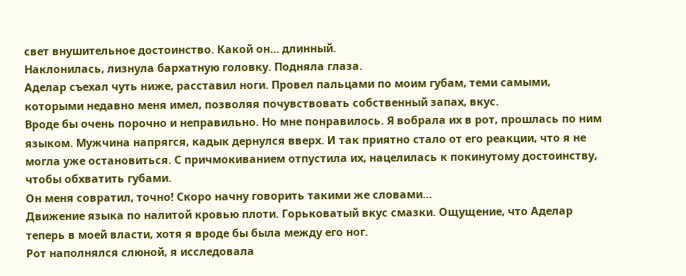свет внушительное достоинство. Какой он… длинный.
Наклонилась, лизнула бархатную головку. Подняла глаза.
Аделар съехал чуть ниже, расставил ноги. Провел пальцами по моим губам, теми самыми, которыми недавно меня имел, позволяя почувствовать собственный запах, вкус.
Вроде бы очень порочно и неправильно. Но мне понравилось. Я вобрала их в рот, прошлась по ним языком. Мужчина напрягся, кадык дернулся вверх. И так приятно стало от его реакции, что я не могла уже остановиться. С причмокиванием отпустила их, нацелилась к покинутому достоинству, чтобы обхватить губами.
Он меня совратил, точно! Скоро начну говорить такими же словами…
Движение языка по налитой кровью плоти. Горьковатый вкус смазки. Ощущение, что Аделар теперь в моей власти, хотя я вроде бы была между его ног.
Рот наполнялся слюной, я исследовала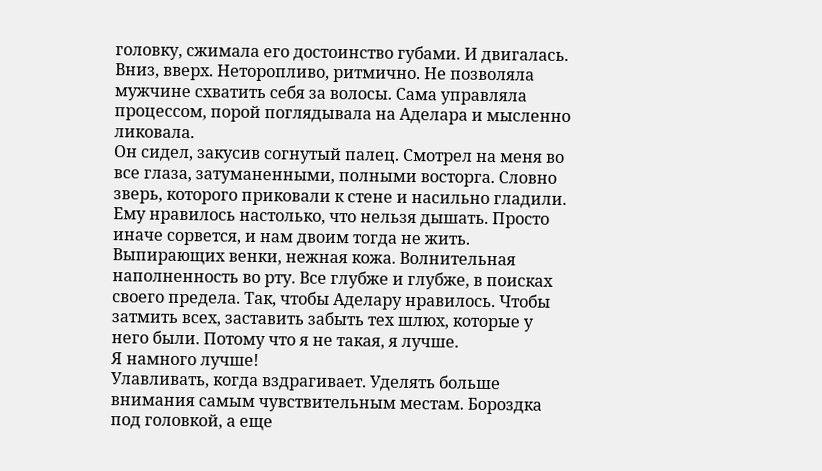головку, сжимала его достоинство губами. И двигалась. Вниз, вверх. Неторопливо, ритмично. Не позволяла мужчине схватить себя за волосы. Сама управляла процессом, порой поглядывала на Аделара и мысленно ликовала.
Он сидел, закусив согнутый палец. Смотрел на меня во все глаза, затуманенными, полными восторга. Словно зверь, которого приковали к стене и насильно гладили. Ему нравилось настолько, что нельзя дышать. Просто иначе сорвется, и нам двоим тогда не жить.
Выпирающих венки, нежная кожа. Волнительная наполненность во рту. Все глубже и глубже, в поисках своего предела. Так, чтобы Аделару нравилось. Чтобы затмить всех, заставить забыть тех шлюх, которые у него были. Потому что я не такая, я лучше.
Я намного лучше!
Улавливать, когда вздрагивает. Уделять больше внимания самым чувствительным местам. Бороздка под головкой, а еще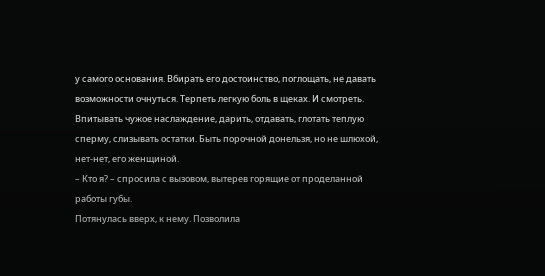у самого основания. Вбирать его достоинство, поглощать, не давать возможности очнуться. Терпеть легкую боль в щеках. И смотреть. Впитывать чужое наслаждение, дарить, отдавать, глотать теплую сперму, слизывать остатки. Быть порочной донельзя, но не шлюхой, нет-нет, его женщиной.
– Кто я? – спросила с вызовом, вытерев горящие от проделанной работы губы.
Потянулась вверх, к нему. Позволила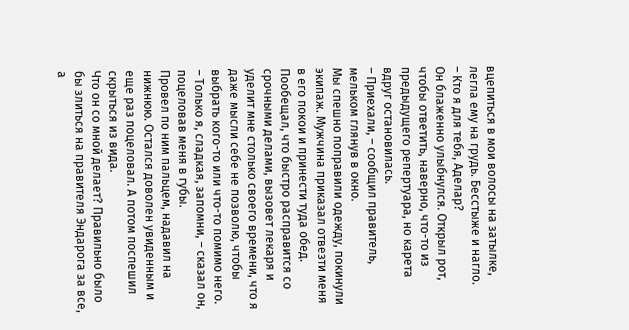вцепиться в мои волосы на затылке, легла ему на грудь. Бесстыже и нагло.
– Кто я для тебя, Аделар?
Он блаженно улыбнулся. Открыл рот, чтобы ответить, наверно, что-то из предыдущего репертуара, но карета вдруг остановилась.
– Приехали, – сообщил правитель, мельком глянув в окно.
Мы спешно поправили одежду, покинули экипаж. Мужчина приказал отвезти меня в его покои и принести туда обед. Пообещал, что быстро расправится со срочными делами, вызовет лекаря и уделит мне столько своего времени, что я даже мысли себе не позволю, чтобы выбрать кого-то или что-то помимо него.
– Только я, сладкая, запомни, – сказал он, поцеловав меня в губы.
Провел по ним пальцем, надавил на нижнюю. Остался доволен увиденным и еще раз поцеловал. А потом поспешил скрыться из вида.
Что он со мной делает? Правильно было бы злиться на правителя Эндарога за все, а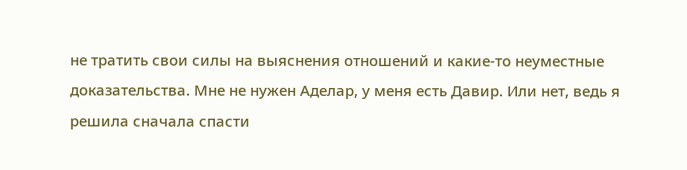не тратить свои силы на выяснения отношений и какие-то неуместные доказательства. Мне не нужен Аделар, у меня есть Давир. Или нет, ведь я решила сначала спасти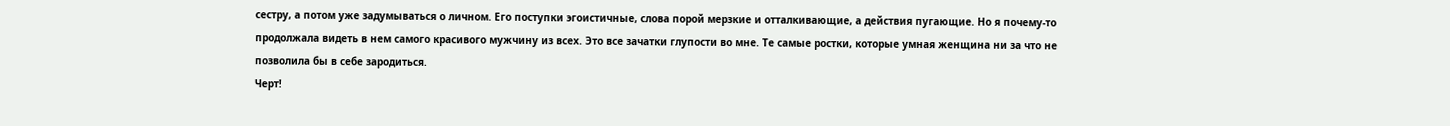сестру, а потом уже задумываться о личном. Его поступки эгоистичные, слова порой мерзкие и отталкивающие, а действия пугающие. Но я почему-то продолжала видеть в нем самого красивого мужчину из всех. Это все зачатки глупости во мне. Те самые ростки, которые умная женщина ни за что не позволила бы в себе зародиться.
Черт!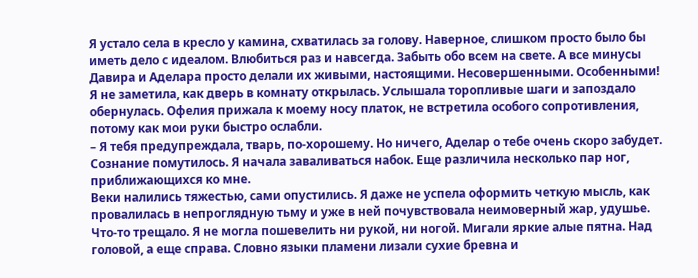Я устало села в кресло у камина, схватилась за голову. Наверное, слишком просто было бы иметь дело с идеалом. Влюбиться раз и навсегда. Забыть обо всем на свете. А все минусы Давира и Аделара просто делали их живыми, настоящими. Несовершенными. Особенными!
Я не заметила, как дверь в комнату открылась. Услышала торопливые шаги и запоздало обернулась. Офелия прижала к моему носу платок, не встретила особого сопротивления, потому как мои руки быстро ослабли.
– Я тебя предупреждала, тварь, по-хорошему. Но ничего, Аделар о тебе очень скоро забудет.
Сознание помутилось. Я начала заваливаться набок. Еще различила несколько пар ног, приближающихся ко мне.
Веки налились тяжестью, сами опустились. Я даже не успела оформить четкую мысль, как провалилась в непроглядную тьму и уже в ней почувствовала неимоверный жар, удушье.
Что-то трещало. Я не могла пошевелить ни рукой, ни ногой. Мигали яркие алые пятна. Над головой, а еще справа. Словно языки пламени лизали сухие бревна и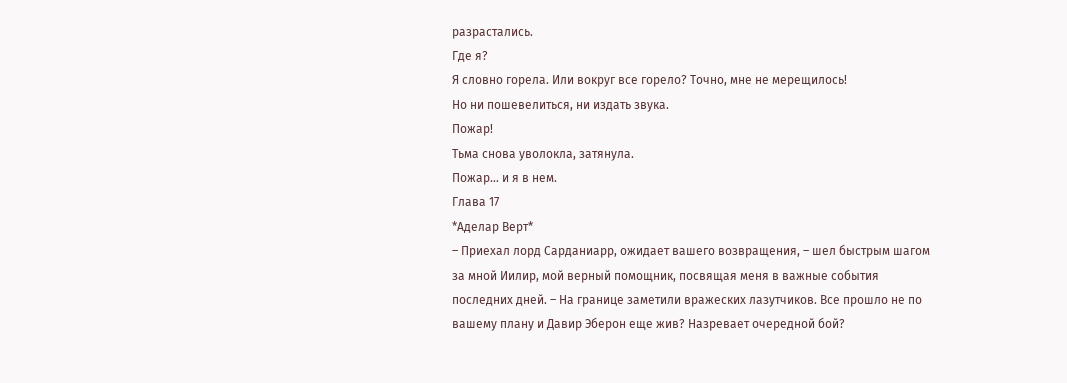разрастались.
Где я?
Я словно горела. Или вокруг все горело? Точно, мне не мерещилось!
Но ни пошевелиться, ни издать звука.
Пожар!
Тьма снова уволокла, затянула.
Пожар… и я в нем.
Глава 17
*Аделар Верт*
– Приехал лорд Сарданиарр, ожидает вашего возвращения, – шел быстрым шагом за мной Иилир, мой верный помощник, посвящая меня в важные события последних дней. – На границе заметили вражеских лазутчиков. Все прошло не по вашему плану и Давир Эберон еще жив? Назревает очередной бой?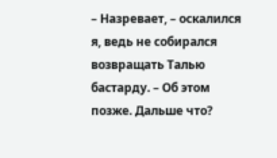– Назревает, – оскалился я, ведь не собирался возвращать Талью бастарду. – Об этом позже. Дальше что?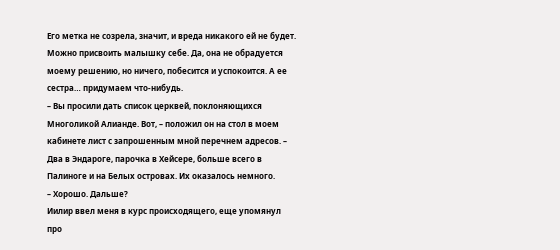Его метка не созрела, значит, и вреда никакого ей не будет. Можно присвоить малышку себе. Да, она не обрадуется моему решению, но ничего, побесится и успокоится. А ее сестра… придумаем что-нибудь.
– Вы просили дать список церквей, поклоняющихся Многоликой Алианде. Вот, – положил он на стол в моем кабинете лист с запрошенным мной перечнем адресов. – Два в Эндароге, парочка в Хейсере, больше всего в Палиноге и на Белых островах. Их оказалось немного.
– Хорошо. Дальше?
Иилир ввел меня в курс происходящего, еще упомянул про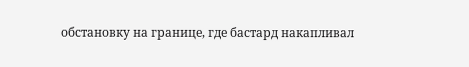обстановку на границе, где бастард накапливал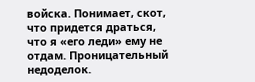войска. Понимает, скот, что придется драться, что я «его леди» ему не отдам. Проницательный недоделок.